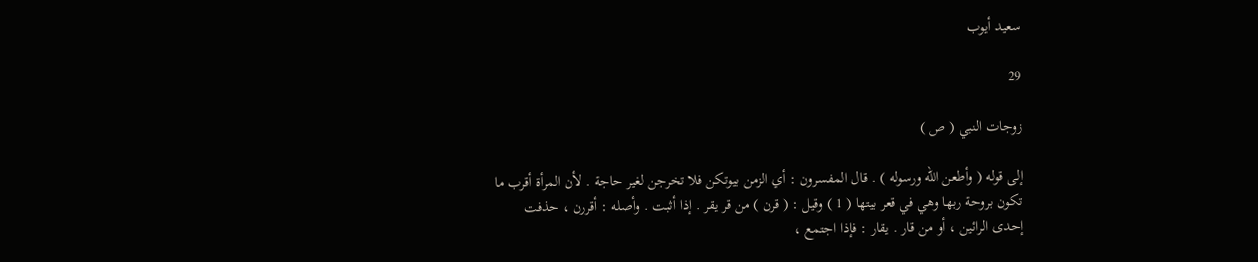سعيد أيوب

29

زوجات النبي ( ص )

إلى قوله ( وأطعن الله ورسوله ) . قال المفسرون : أي الزمن بيوتكن فلا تخرجن لغير حاجة . لأن المرأة أقرب ما تكون بروحة ربها وهي في قعر بيتها ( 1 ) وقيل : ( قرن ) من قر يقر . إذا أثبت . وأصله : أقررن ، حذفت إحدى الرائين ، أو من قار . يقار : فإذا اجتمع ،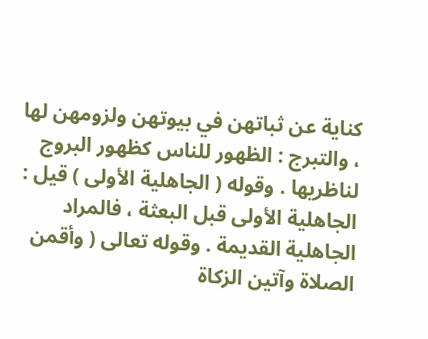كناية عن ثباتهن في بيوتهن ولزومهن لها ، والتبرج : الظهور للناس كظهور البروج لناظريها . وقوله ( الجاهلية الأولى ) قيل : الجاهلية الأولى قبل البعثة ، فالمراد الجاهلية القديمة . وقوله تعالى ( وأقمن الصلاة وآتين الزكاة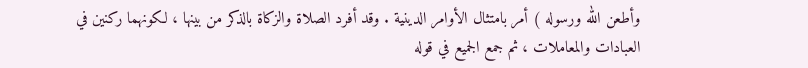وأطعن الله ورسوله ) أمر بامتثال الأوامر الدينية . وقد أفرد الصلاة والزكاة بالذكر من بينها ، لكونهما ركنين في العبادات والمعاملات ، ثم جمع الجميع في قوله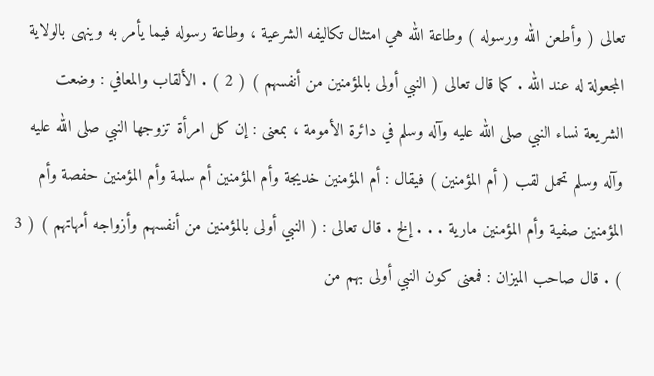تعالى ( وأطعن الله ورسوله ) وطاعة الله هي امتثال تكاليفه الشرعية ، وطاعة رسوله فيما يأمر به وينهى بالولاية المجعولة له عند الله . كما قال تعالى ( النبي أولى بالمؤمنين من أنفسهم ) ( 2 ) . الألقاب والمعافي : وضعت الشريعة نساء النبي صلى الله عليه وآله وسلم في دائرة الأمومة ، بمعنى : إن كل امرأة تزوجها النبي صلى الله عليه وآله وسلم تحمل لقب ( أم المؤمنين ) فيقال : أم المؤمنين خديجة وأم المؤمنين أم سلمة وأم المؤمنين حفصة وأم المؤمنين صفية وأم المؤمنين مارية . . . إلخ . قال تعالى : ( النبي أولى بالمؤمنين من أنفسهم وأزواجه أمهاتهم ) ( 3 ) . قال صاحب الميزان : فمعنى كون النبي أولى بهم من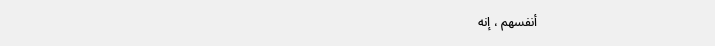أنفسهم ، إنه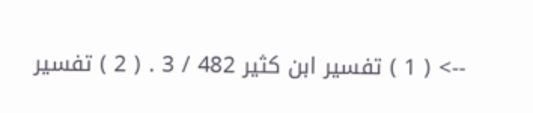--> ( 1 ) تفسير ابن كثير 482 / 3 . ( 2 ) تفسير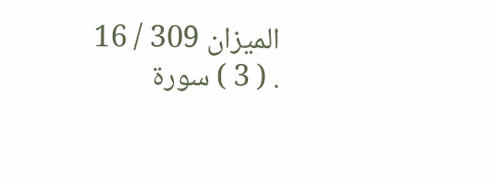الميزان 309 / 16 . ( 3 ) سورة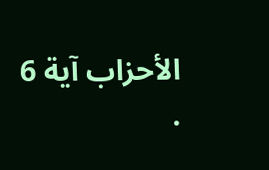الأحزاب آية 6 .